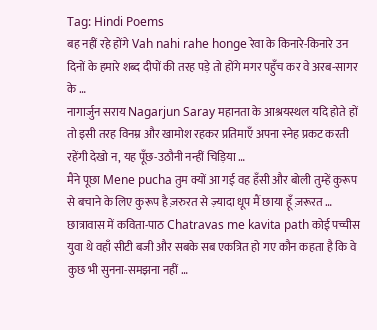Tag: Hindi Poems
बह नहीं रहे होंगे Vah nahi rahe honge रेवा के किनारे-किनारे उन दिनों के हमारे शब्द दीपों की तरह पड़े तो होंगे मगर पहुँच कर वे अरब-सागर के …
नागार्जुन सराय Nagarjun Saray महानता के आश्रयस्थल यदि होते हों तो इसी तरह विनम्र और खामोश रहकर प्रतिमाएँ अपना स्नेह प्रकट करती रहेंगी देखो न, यह पूँछ-उठौनी नन्हीं चिड़िया …
मैंने पूछा Mene pucha तुम क्यों आ गई वह हँसी और बोली तुम्हें कुरूप से बचाने के लिए कुरूप है ज़रुरत से ज़्यादा धूप मैं छाया हूँ ज़रूरत …
छात्रावास में कविता-पाठ Chatravas me kavita path कोई पच्चीस युवा थे वहाँ सीटी बजी और सबके सब एकत्रित हो गए कौन कहता है कि वे कुछ भी सुनना-समझना नहीं …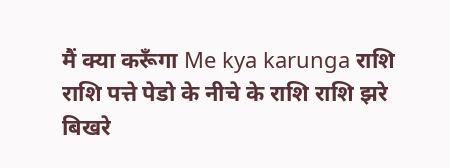मैं क्या करूँगा Me kya karunga राशि राशि पत्ते पेडो के नीचे के राशि राशि झरे बिखरे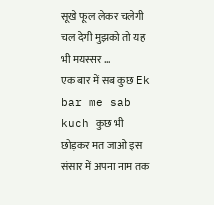सूखे फूल लेकर चलेगी चल देगी मुझको तो यह भी मयस्सर …
एक बार में सब कुछ Ek bar me sab kuch कुछ भी छोड़कर मत जाओ इस संसार में अपना नाम तक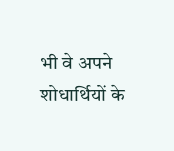भी वे अपने शोधार्थियों के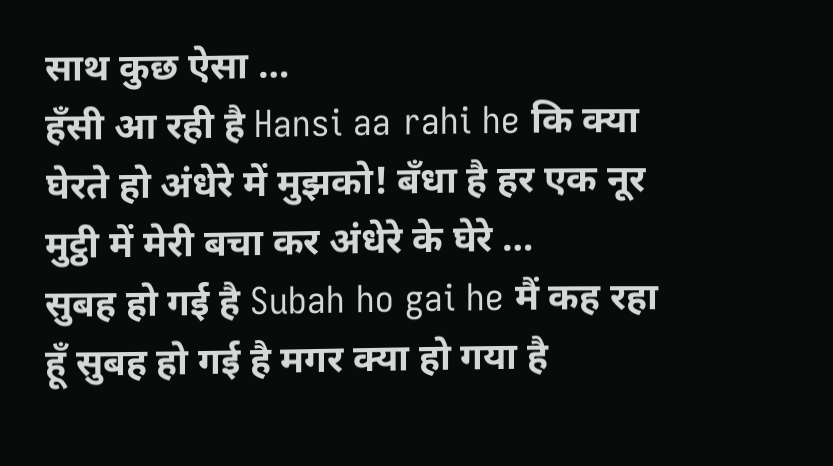साथ कुछ ऐसा …
हँसी आ रही है Hansi aa rahi he कि क्या घेरते हो अंधेरे में मुझको! बँधा है हर एक नूर मुट्ठी में मेरी बचा कर अंधेरे के घेरे …
सुबह हो गई है Subah ho gai he मैं कह रहा हूँ सुबह हो गई है मगर क्या हो गया है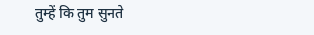तुम्हें कि तुम सुनते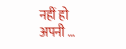नहीं हो अपनी …